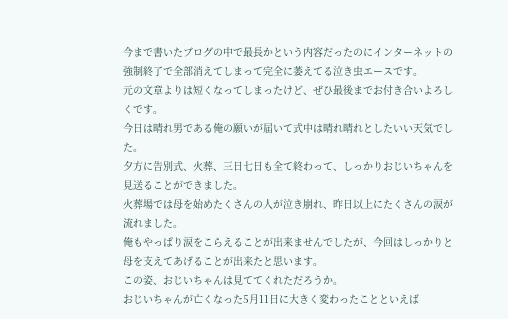今まで書いたブログの中で最長かという内容だったのにインターネットの強制終了で全部消えてしまって完全に萎えてる泣き虫エースです。
元の文章よりは短くなってしまったけど、ぜひ最後までお付き合いよろしくです。
今日は晴れ男である俺の願いが届いて式中は晴れ晴れとしたいい天気でした。
夕方に告別式、火葬、三日七日も全て終わって、しっかりおじいちゃんを見送ることができました。
火葬場では母を始めたくさんの人が泣き崩れ、昨日以上にたくさんの涙が流れました。
俺もやっぱり涙をこらえることが出来ませんでしたが、今回はしっかりと母を支えてあげることが出来たと思います。
この姿、おじいちゃんは見ててくれただろうか。
おじいちゃんが亡くなった5月11日に大きく変わったことといえば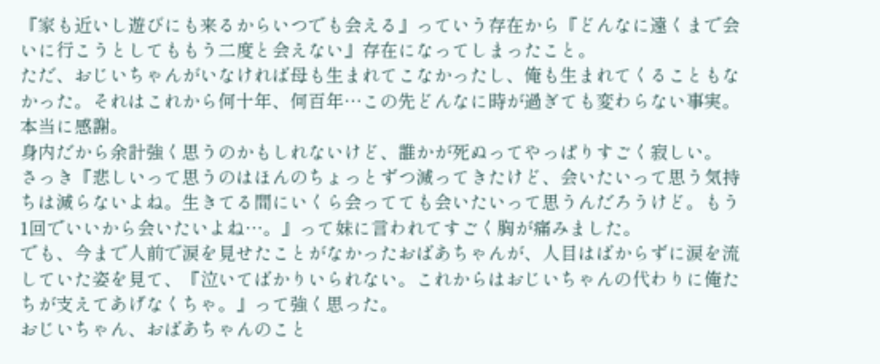『家も近いし遊びにも来るからいつでも会える』っていう存在から『どんなに遠くまで会いに行こうとしてももう二度と会えない』存在になってしまったこと。
ただ、おじいちゃんがいなければ母も生まれてこなかったし、俺も生まれてくることもなかった。それはこれから何十年、何百年…この先どんなに時が過ぎても変わらない事実。
本当に感謝。
身内だから余計強く思うのかもしれないけど、誰かが死ぬってやっぱりすごく寂しい。
さっき『悲しいって思うのはほんのちょっとずつ減ってきたけど、会いたいって思う気持ちは減らないよね。生きてる間にいくら会ってても会いたいって思うんだろうけど。もう1回でいいから会いたいよね…。』って妹に言われてすごく胸が痛みました。
でも、今まで人前で涙を見せたことがなかったおばあちゃんが、人目はばからずに涙を流していた姿を見て、『泣いてばかりいられない。これからはおじいちゃんの代わりに俺たちが支えてあげなくちゃ。』って強く思った。
おじいちゃん、おばあちゃんのこと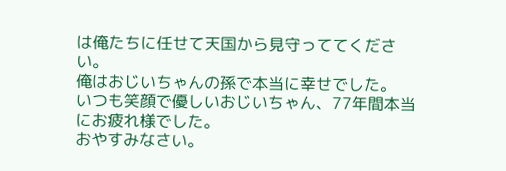は俺たちに任せて天国から見守っててください。
俺はおじいちゃんの孫で本当に幸せでした。
いつも笑顔で優しいおじいちゃん、77年間本当にお疲れ様でした。
おやすみなさい。